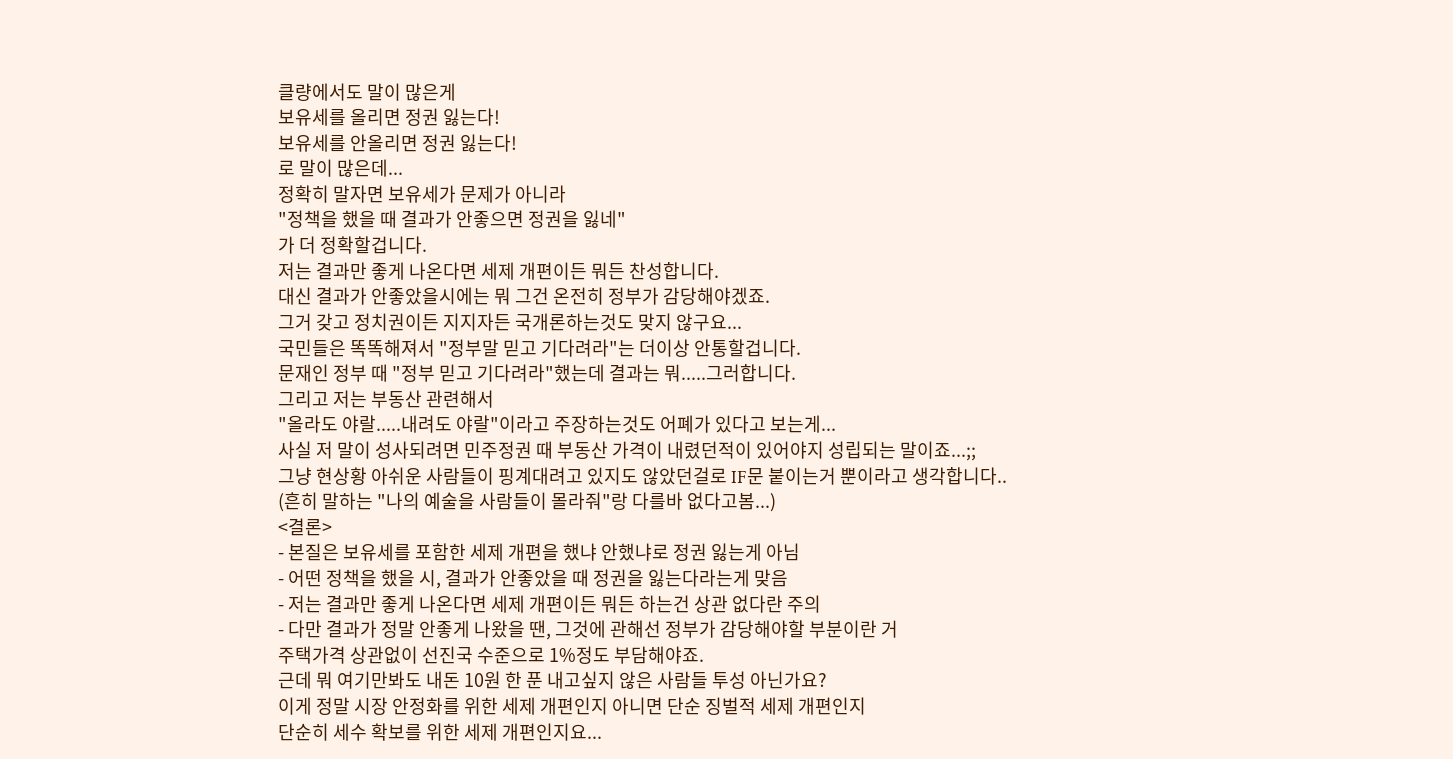클량에서도 말이 많은게
보유세를 올리면 정권 잃는다!
보유세를 안올리면 정권 잃는다!
로 말이 많은데...
정확히 말자면 보유세가 문제가 아니라
"정책을 했을 때 결과가 안좋으면 정권을 잃네"
가 더 정확할겁니다.
저는 결과만 좋게 나온다면 세제 개편이든 뭐든 찬성합니다.
대신 결과가 안좋았을시에는 뭐 그건 온전히 정부가 감당해야겠죠.
그거 갖고 정치권이든 지지자든 국개론하는것도 맞지 않구요...
국민들은 똑똑해져서 "정부말 믿고 기다려라"는 더이상 안통할겁니다.
문재인 정부 때 "정부 믿고 기다려라"했는데 결과는 뭐.....그러합니다.
그리고 저는 부동산 관련해서
"올라도 야랄.....내려도 야랄"이라고 주장하는것도 어폐가 있다고 보는게...
사실 저 말이 성사되려면 민주정권 때 부동산 가격이 내렸던적이 있어야지 성립되는 말이죠...;;
그냥 현상황 아쉬운 사람들이 핑계대려고 있지도 않았던걸로 IF문 붙이는거 뿐이라고 생각합니다..
(흔히 말하는 "나의 예술을 사람들이 몰라줘"랑 다를바 없다고봄...)
<결론>
- 본질은 보유세를 포함한 세제 개편을 했냐 안했냐로 정권 잃는게 아님
- 어떤 정책을 했을 시, 결과가 안좋았을 때 정권을 잃는다라는게 맞음
- 저는 결과만 좋게 나온다면 세제 개편이든 뭐든 하는건 상관 없다란 주의
- 다만 결과가 정말 안좋게 나왔을 땐, 그것에 관해선 정부가 감당해야할 부분이란 거
주택가격 상관없이 선진국 수준으로 1%정도 부담해야죠.
근데 뭐 여기만봐도 내돈 10원 한 푼 내고싶지 않은 사람들 투성 아닌가요?
이게 정말 시장 안정화를 위한 세제 개편인지 아니면 단순 징벌적 세제 개편인지
단순히 세수 확보를 위한 세제 개편인지요...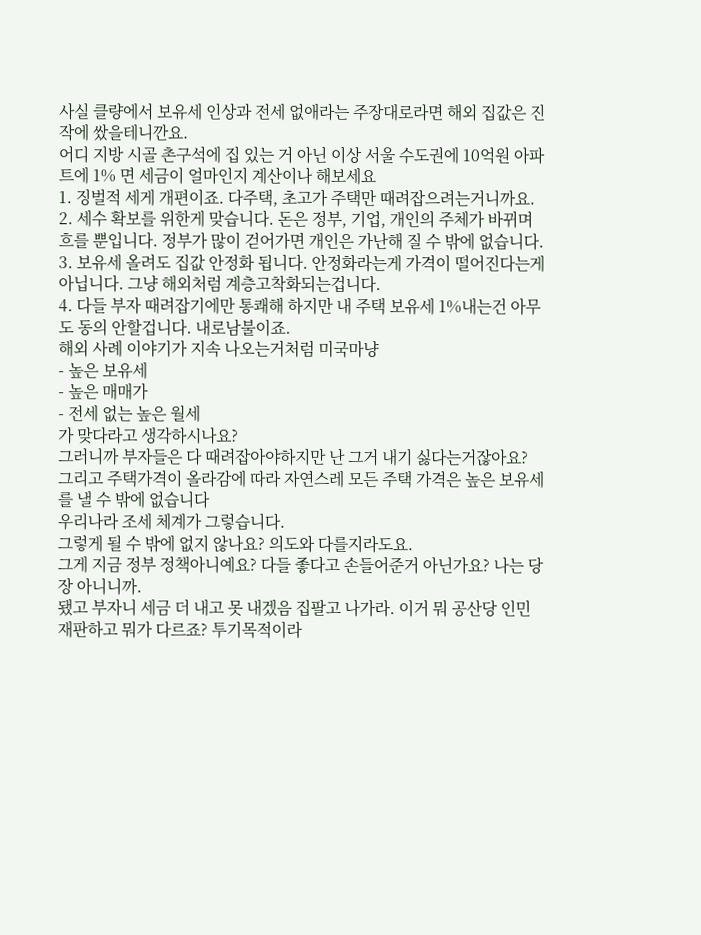사실 클량에서 보유세 인상과 전세 없애라는 주장대로라면 해외 집값은 진작에 쌌을테니깐요.
어디 지방 시골 촌구석에 집 있는 거 아닌 이상 서울 수도권에 10억원 아파트에 1% 면 세금이 얼마인지 계산이나 해보세요
1. 징벌적 세게 개편이죠. 다주택, 초고가 주택만 때려잡으려는거니까요.
2. 세수 확보를 위한게 맞습니다. 돈은 정부, 기업, 개인의 주체가 바뀌며 흐를 뿐입니다. 정부가 많이 걷어가면 개인은 가난해 질 수 밖에 없습니다.
3. 보유세 올려도 집값 안정화 됩니다. 안정화라는게 가격이 떨어진다는게 아닙니다. 그냥 해외처럼 계층고착화되는겁니다.
4. 다들 부자 때려잡기에만 통쾌해 하지만 내 주택 보유세 1%내는건 아무도 동의 안할겁니다. 내로남불이죠.
해외 사례 이야기가 지속 나오는거처럼 미국마냥
- 높은 보유세
- 높은 매매가
- 전세 없는 높은 월세
가 맞다라고 생각하시나요?
그러니까 부자들은 다 때려잡아야하지만 난 그거 내기 싫다는거잖아요?
그리고 주택가격이 올라감에 따라 자연스레 모든 주택 가격은 높은 보유세를 낼 수 밖에 없습니다
우리나라 조세 체계가 그렇습니다.
그렇게 될 수 밖에 없지 않나요? 의도와 다를지라도요.
그게 지금 정부 정책아니예요? 다들 좋다고 손들어준거 아닌가요? 나는 당장 아니니까.
됐고 부자니 세금 더 내고 못 내겠음 집팔고 나가라. 이거 뭐 공산당 인민 재판하고 뭐가 다르죠? 투기목적이라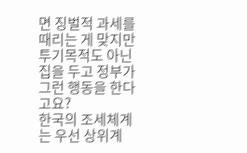면 징벌적 과세를 때리는 게 맞지만 투기목적도 아닌 집을 두고 정부가 그런 행동을 한다고요?
한국의 조세체계는 우선 상위계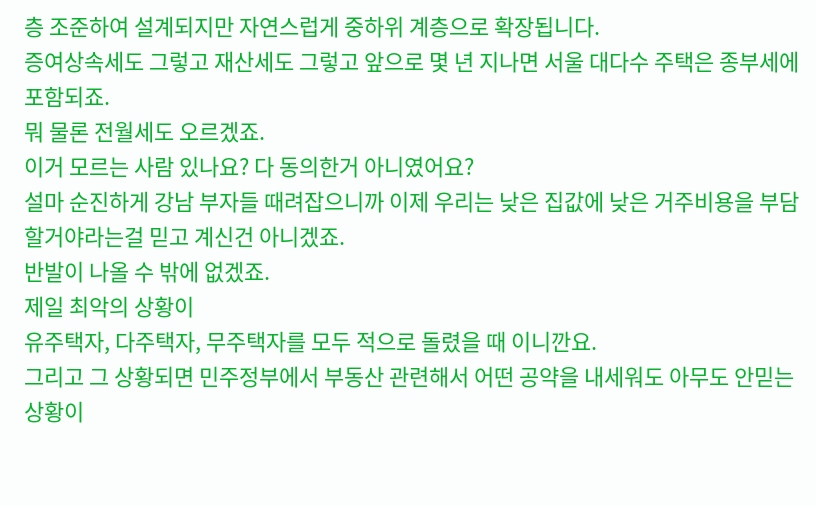층 조준하여 설계되지만 자연스럽게 중하위 계층으로 확장됩니다.
증여상속세도 그렇고 재산세도 그렇고 앞으로 몇 년 지나면 서울 대다수 주택은 종부세에 포함되죠.
뭐 물론 전월세도 오르겠죠.
이거 모르는 사람 있나요? 다 동의한거 아니였어요?
설마 순진하게 강남 부자들 때려잡으니까 이제 우리는 낮은 집값에 낮은 거주비용을 부담할거야라는걸 믿고 계신건 아니겠죠.
반발이 나올 수 밖에 없겠죠.
제일 최악의 상황이
유주택자, 다주택자, 무주택자를 모두 적으로 돌렸을 때 이니깐요.
그리고 그 상황되면 민주정부에서 부동산 관련해서 어떤 공약을 내세워도 아무도 안믿는 상황이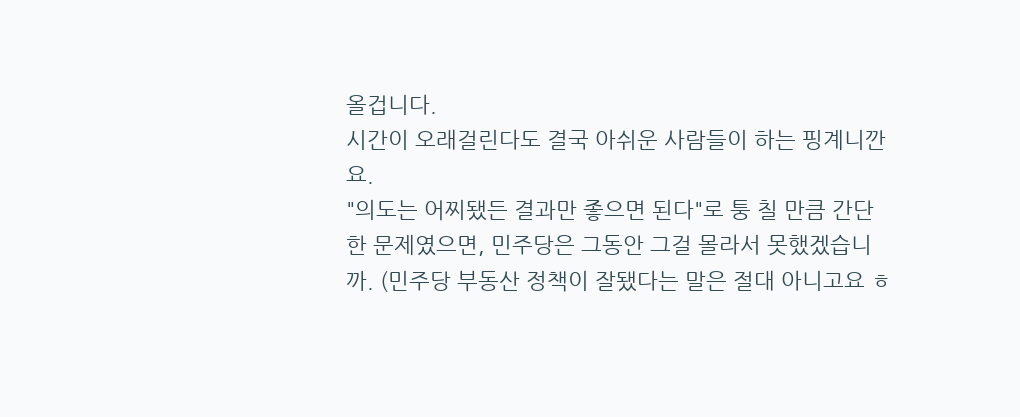올겁니다.
시간이 오래걸린다도 결국 아쉬운 사람들이 하는 핑계니깐요.
"의도는 어찌됐든 결과만 좋으면 된다"로 퉁 칠 만큼 간단한 문제였으면, 민주당은 그동안 그걸 몰라서 못했겠습니까. (민주당 부동산 정책이 잘됐다는 말은 절대 아니고요 ㅎ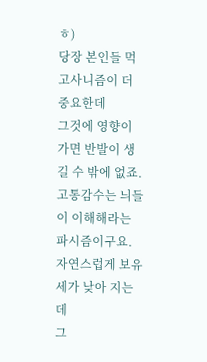ㅎ)
당장 본인들 먹고사니즘이 더 중요한데
그것에 영향이 가면 반발이 생길 수 밖에 없죠.
고통감수는 늬들이 이해해라는 파시즘이구요.
자연스럽게 보유세가 낮아 지는데
그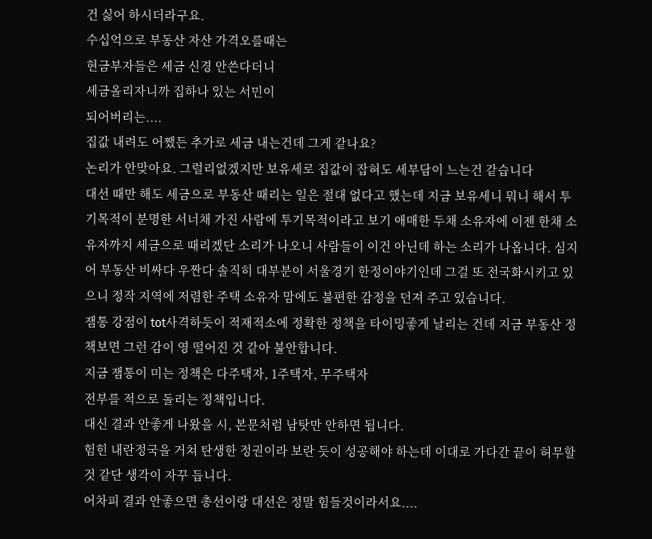건 싫어 하시더라구요.
수십억으로 부동산 자산 가격오를때는
현금부자들은 세금 신경 안쓴다더니
세금올리자니까 집하나 있는 서민이
되어버리는....
집값 내려도 어쨌든 추가로 세금 내는건데 그게 같나요?
논리가 안맞아요. 그럴리없겠지만 보유세로 집값이 잡혀도 세부담이 느는건 같습니다
대선 때만 해도 세금으로 부동산 때리는 일은 절대 없다고 했는데 지금 보유세니 뭐니 해서 투기목적이 분명한 서너채 가진 사람에 투기목적이라고 보기 애매한 두채 소유자에 이젠 한채 소유자까지 세금으로 때리겠단 소리가 나오니 사람들이 이건 아닌데 하는 소리가 나옵니다. 심지어 부동산 비싸다 우짠다 솔직히 대부분이 서울경기 한정이야기인데 그걸 또 전국화시키고 있으니 정작 지역에 저렴한 주택 소유자 맘에도 불편한 감정을 던져 주고 있습니다.
잼통 강점이 tot사격하듯이 적재적소에 정확한 정책을 타이밍좋게 날리는 건데 지금 부동산 정책보면 그런 감이 영 떨어진 것 같아 불안합니다.
지금 잼통이 미는 정책은 다주택자, 1주택자, 무주택자
전부를 적으로 돌리는 정책입니다.
대신 결과 안좋게 나왔을 시, 본문처럼 남탓만 안하면 됩니다.
험힌 내란정국을 거쳐 탄생한 정권이라 보란 듯이 성공해야 하는데 이대로 가다간 끝이 허무할 것 같단 생각이 자꾸 듭니다.
어차피 결과 안좋으면 총선이랑 대선은 정말 힘들것이라서요....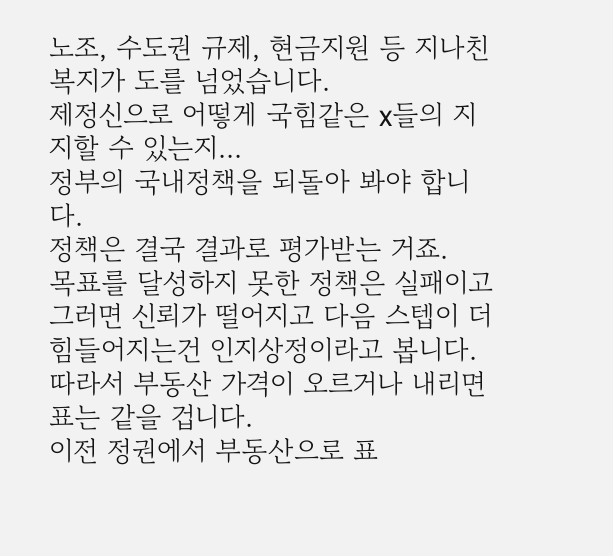노조, 수도권 규제, 현금지원 등 지나친 복지가 도를 넘었습니다.
제정신으로 어떻게 국힘같은 x들의 지지할 수 있는지...
정부의 국내정책을 되돌아 봐야 합니다.
정책은 결국 결과로 평가받는 거죠.
목표를 달성하지 못한 정책은 실패이고 그러면 신뢰가 떨어지고 다음 스텝이 더 힘들어지는건 인지상정이라고 봅니다.
따라서 부동산 가격이 오르거나 내리면 표는 같을 겁니다.
이전 정권에서 부동산으로 표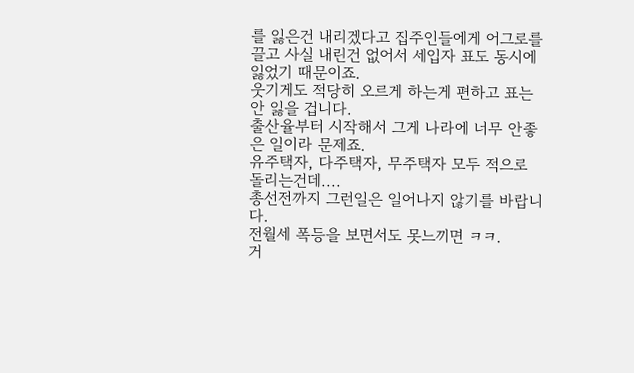를 잃은건 내리겠다고 집주인들에게 어그로를 끌고 사실 내린건 없어서 세입자 표도 동시에 잃었기 때문이죠.
웃기게도 적당히 오르게 하는게 편하고 표는 안 잃을 겁니다.
출산율부터 시작해서 그게 나라에 너무 안좋은 일이라 문제죠.
유주택자, 다주택자, 무주택자 모두 적으로 돌리는건데....
총선전까지 그런일은 일어나지 않기를 바랍니다.
전월세 폭등을 보면서도 못느끼면 ㅋㅋ.
거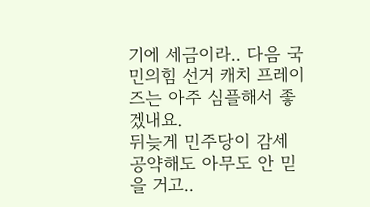기에 세금이라.. 다음 국민의힘 선거 캐치 프레이즈는 아주 심플해서 좋겠내요.
뒤늦게 민주당이 감세 공약해도 아무도 안 믿을 거고..